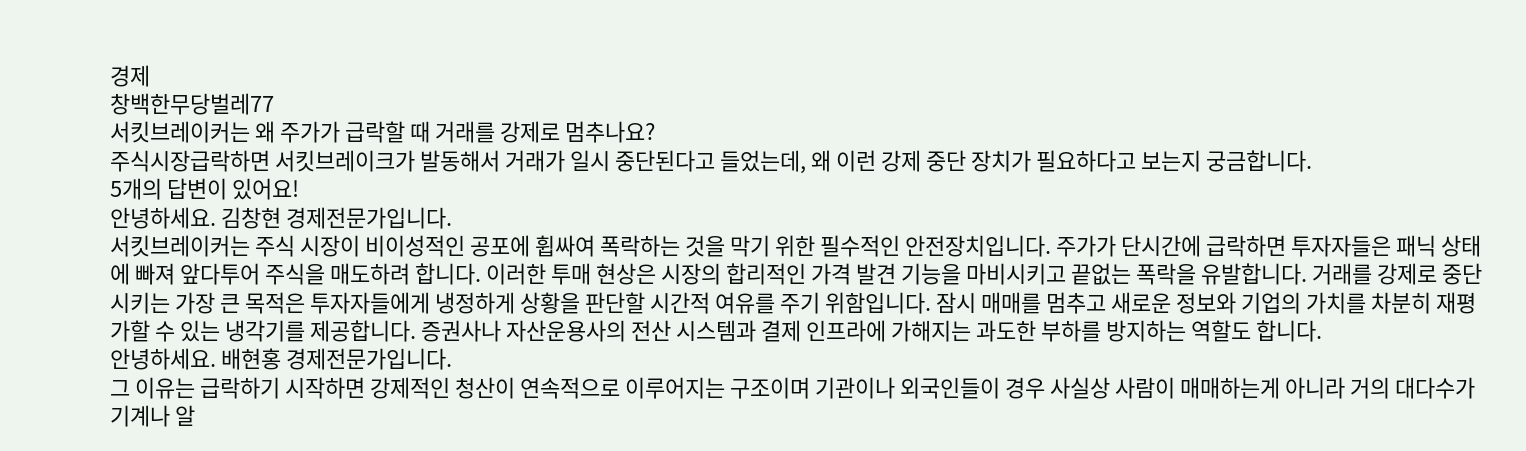경제
창백한무당벌레77
서킷브레이커는 왜 주가가 급락할 때 거래를 강제로 멈추나요?
주식시장급락하면 서킷브레이크가 발동해서 거래가 일시 중단된다고 들었는데, 왜 이런 강제 중단 장치가 필요하다고 보는지 궁금합니다.
5개의 답변이 있어요!
안녕하세요. 김창현 경제전문가입니다.
서킷브레이커는 주식 시장이 비이성적인 공포에 휩싸여 폭락하는 것을 막기 위한 필수적인 안전장치입니다. 주가가 단시간에 급락하면 투자자들은 패닉 상태에 빠져 앞다투어 주식을 매도하려 합니다. 이러한 투매 현상은 시장의 합리적인 가격 발견 기능을 마비시키고 끝없는 폭락을 유발합니다. 거래를 강제로 중단시키는 가장 큰 목적은 투자자들에게 냉정하게 상황을 판단할 시간적 여유를 주기 위함입니다. 잠시 매매를 멈추고 새로운 정보와 기업의 가치를 차분히 재평가할 수 있는 냉각기를 제공합니다. 증권사나 자산운용사의 전산 시스템과 결제 인프라에 가해지는 과도한 부하를 방지하는 역할도 합니다.
안녕하세요. 배현홍 경제전문가입니다.
그 이유는 급락하기 시작하면 강제적인 청산이 연속적으로 이루어지는 구조이며 기관이나 외국인들이 경우 사실상 사람이 매매하는게 아니라 거의 대다수가 기계나 알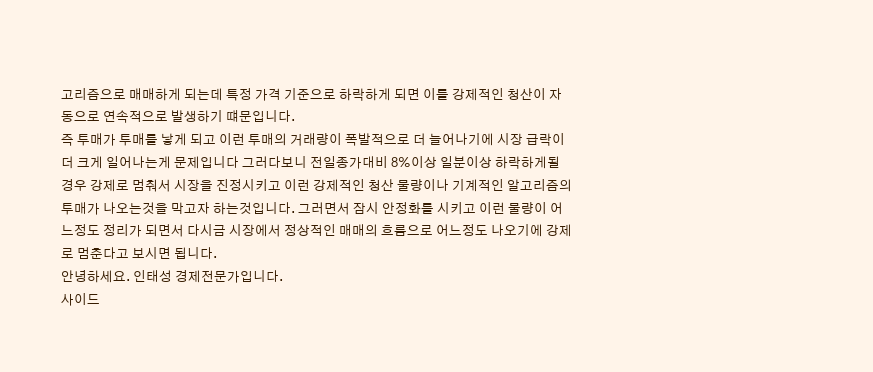고리즘으로 매매하게 되는데 특정 가격 기준으로 하락하게 되면 이를 강제적인 청산이 자동으로 연속적으로 발생하기 떄문입니다.
즉 투매가 투매를 낳게 되고 이런 투매의 거래량이 폭발적으로 더 늘어나기에 시장 급락이 더 크게 일어나는게 문제입니다 그러다보니 전일종가대비 8%이상 일분이상 하락하게될경우 강제로 멈춰서 시장을 진정시키고 이런 강제적인 청산 물량이나 기계적인 알고리즘의 투매가 나오는것을 막고자 하는것입니다. 그러면서 잠시 안정화를 시키고 이런 물량이 어느정도 정리가 되면서 다시금 시장에서 정상적인 매매의 흐름으로 어느정도 나오기에 강제로 멈춘다고 보시면 됩니다.
안녕하세요. 인태성 경제전문가입니다.
사이드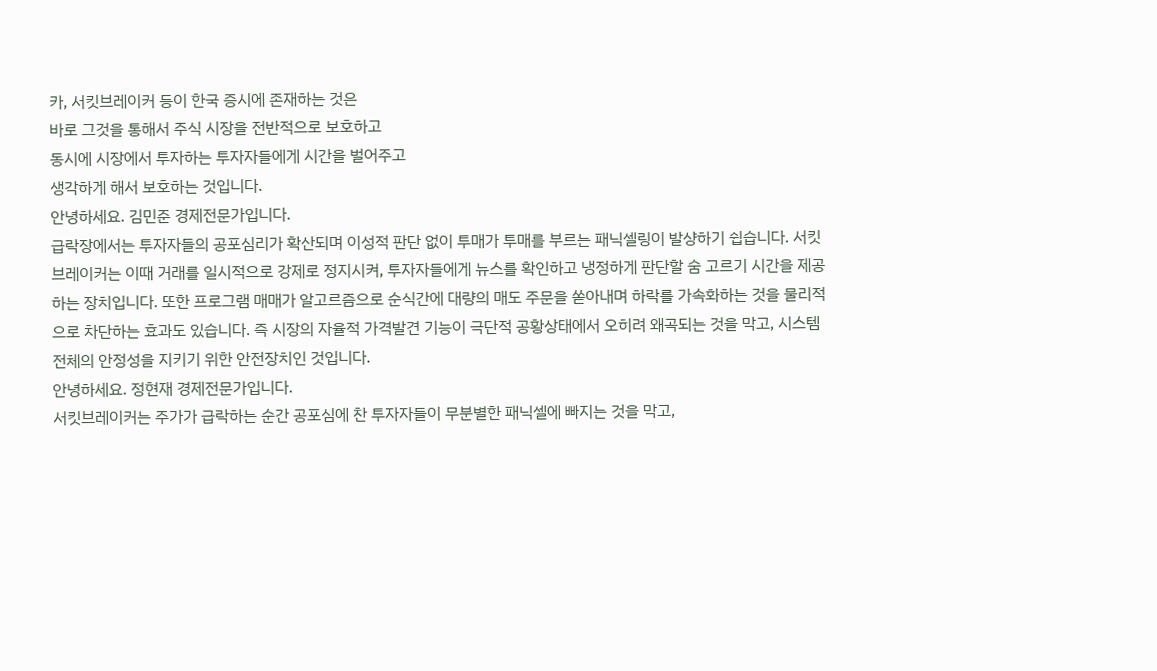카, 서킷브레이커 등이 한국 증시에 존재하는 것은
바로 그것을 통해서 주식 시장을 전반적으로 보호하고
동시에 시장에서 투자하는 투자자들에게 시간을 벌어주고
생각하게 해서 보호하는 것입니다.
안녕하세요. 김민준 경제전문가입니다.
급락장에서는 투자자들의 공포심리가 확산되며 이성적 판단 없이 투매가 투매를 부르는 패닉셀링이 발샹하기 쉽습니다. 서킷브레이커는 이때 거래를 일시적으로 강제로 정지시켜, 투자자들에게 뉴스를 확인하고 냉정하게 판단할 숨 고르기 시간을 제공하는 장치입니다. 또한 프로그램 매매가 알고르즘으로 순식간에 대량의 매도 주문을 쏟아내며 하락를 가속화하는 것을 물리적으로 차단하는 효과도 있습니다. 즉 시장의 자율적 가격발견 기능이 극단적 공황상태에서 오히려 왜곡되는 것을 막고, 시스템 전체의 안정성을 지키기 위한 안전장치인 것입니다.
안녕하세요. 정현재 경제전문가입니다.
서킷브레이커는 주가가 급락하는 순간 공포심에 찬 투자자들이 무분별한 패닉셀에 빠지는 것을 막고,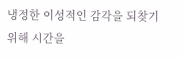냉정한 이성적인 감각을 되찾기 위해 시간을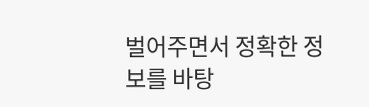벌어주면서 정확한 정보를 바탕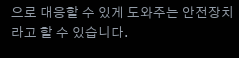으로 대응할 수 있게 도와주는 안전장치라고 할 수 있습니다.